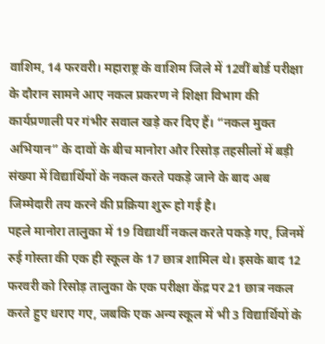वाशिम, 14 फरवरी। महाराष्ट्र के वाशिम जिले में 12वीं बोर्ड परीक्षा के दौरान सामने आए नकल प्रकरण ने शिक्षा विभाग की कार्यप्रणाली पर गंभीर सवाल खड़े कर दिए हैं। “नकल मुक्त अभियान” के दावों के बीच मानोरा और रिसोड़ तहसीलों में बड़ी संख्या में विद्यार्थियों के नकल करते पकड़े जाने के बाद अब जिम्मेदारी तय करने की प्रक्रिया शुरू हो गई है।
पहले मानोरा तालुका में 19 विद्यार्थी नकल करते पकड़े गए, जिनमें रुई गोस्ता की एक ही स्कूल के 17 छात्र शामिल थे। इसके बाद 12 फरवरी को रिसोड़ तालुका के एक परीक्षा केंद्र पर 21 छात्र नकल करते हुए धराए गए, जबकि एक अन्य स्कूल में भी 3 विद्यार्थियों के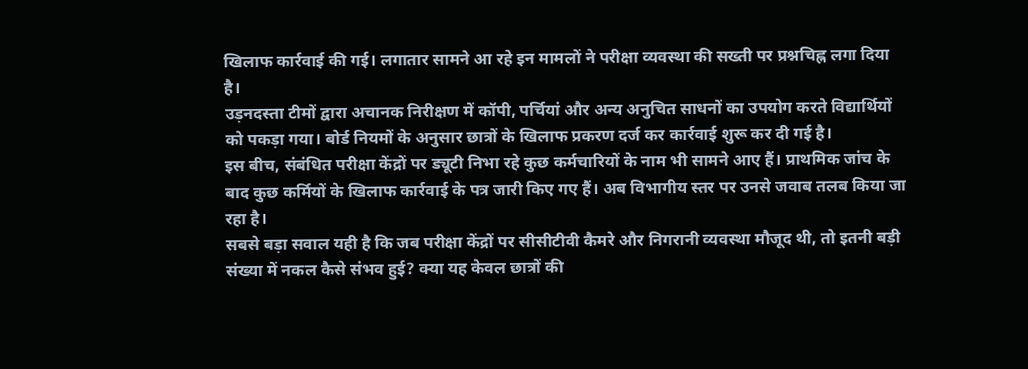खिलाफ कार्रवाई की गई। लगातार सामने आ रहे इन मामलों ने परीक्षा व्यवस्था की सख्ती पर प्रश्नचिह्न लगा दिया है।
उड़नदस्ता टीमों द्वारा अचानक निरीक्षण में कॉपी, पर्चियां और अन्य अनुचित साधनों का उपयोग करते विद्यार्थियों को पकड़ा गया। बोर्ड नियमों के अनुसार छात्रों के खिलाफ प्रकरण दर्ज कर कार्रवाई शुरू कर दी गई है।
इस बीच, संबंधित परीक्षा केंद्रों पर ड्यूटी निभा रहे कुछ कर्मचारियों के नाम भी सामने आए हैं। प्राथमिक जांच के बाद कुछ कर्मियों के खिलाफ कार्रवाई के पत्र जारी किए गए हैं। अब विभागीय स्तर पर उनसे जवाब तलब किया जा रहा है।
सबसे बड़ा सवाल यही है कि जब परीक्षा केंद्रों पर सीसीटीवी कैमरे और निगरानी व्यवस्था मौजूद थी, तो इतनी बड़ी संख्या में नकल कैसे संभव हुई? क्या यह केवल छात्रों की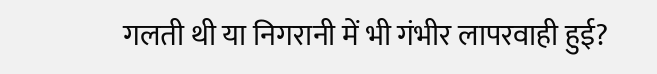गलती थी या निगरानी में भी गंभीर लापरवाही हुई?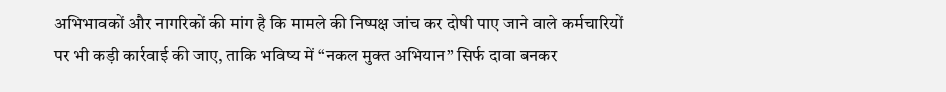अभिभावकों और नागरिकों की मांग है कि मामले की निष्पक्ष जांच कर दोषी पाए जाने वाले कर्मचारियों पर भी कड़ी कार्रवाई की जाए, ताकि भविष्य में “नकल मुक्त अभियान” सिर्फ दावा बनकर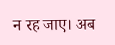न रह जाए। अब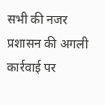सभी की नजर प्रशासन की अगली कार्रवाई पर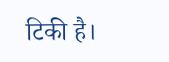टिकी है।